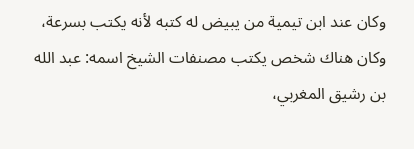وكان عند ابن تيمية من يبيض له كتبه لأنه يكتب بسرعة، وكان هناك شخص يكتب مصنفات الشيخ اسمه: عبد الله بن رشيق المغربي،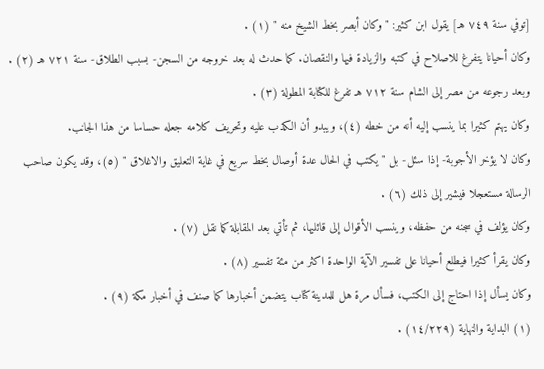[توفي سنة ٧٤٩ هـ] يقول ابن كثير: " وكان أبصر بخط الشيخ منه " (١) .
وكان أحيانا يتفرغ للاصلاح في كتبه والزيادة فيها والنقصان. كما حدث له بعد خروجه من السجن- بسبب الطلاق- سنة ٧٢١ هـ (٢) .
وبعد رجوعه من مصر إلى الشام سنة ٧١٢ هـ تفرغ للكتابة المطولة (٣) .
وكان يهتم كثيرا بما ينسب إليه أنه من خطه (٤)، ويبدو أن الكذب عليه وتحريف كلامه جعله حساسا من هذا الجانب.
وكان لا يؤخر الأجوبة- إذا سئل- بل " يكتب في الحال عدة أوصال بخط سريع في غاية التعليق والاغلاق " (٥)، وقد يكون صاحب الرسالة مستعجلا فيشير إلى ذلك (٦) .
وكان يؤلف في سجنه من حفظه، وينسب الأقوال إلى قائليها، ثم تأتي بعد المقابلة كما نقل (٧) .
وكان يقرأ كثيرا فيطلع أحيانا على تفسير الآية الواحدة اكثر من مئة تفسير (٨) .
وكان يسأل إذا احتاج إلى الكتب، فسأل مرة هل للمدينة كتاب يتضمن أخبارها كما صنف في أخبار مكة (٩) .
(١) البداية والنهاية (١٤/٢٢٩) .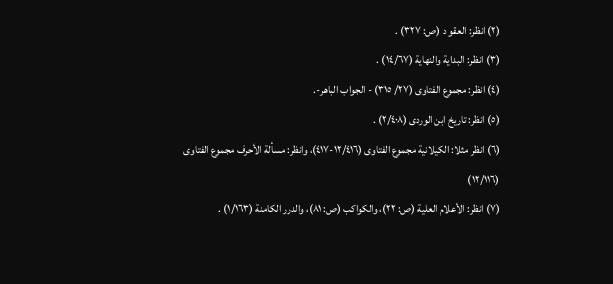(٢) انظر: العقو د (ص: ٣٢٧) .
(٣) انظر: البداية والنهاية (١٤/٦٧) .
(٤) انظر: مجموع الفتاوى (٢٧/ ٣١٥) - الجواب الباهر-.
(٥) انظر: تاريخ ابن الوردى (٢/٤٠٨) .
(٦) انظر مثلا: الكيلانية مجموع الفتاوى (١٢/٤١٦-٤١٧)، وانظر: مسألة الأحرف مجموع الفتاوى (١٢/١١٦)
(٧) انظر: الأعلام العلية (ص: ٢٢)، والكواكب (ص: ٨١)، والدرر الكامنة (١/١٦٣) .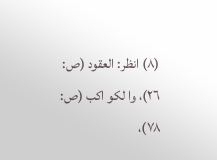(٨) انظر: العقود (ص: ٢٦)، وا لكو اكب (ص: ٧٨)،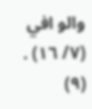والو افي (٧/ ١٦) .
(٩)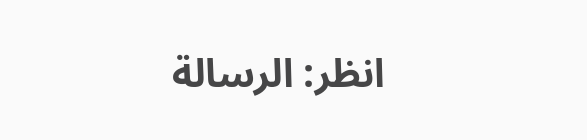انظر: الرسالة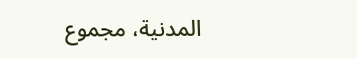المدنية، مجموع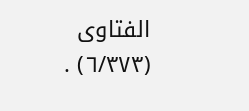الفتاوى (٦/٣٧٣) .